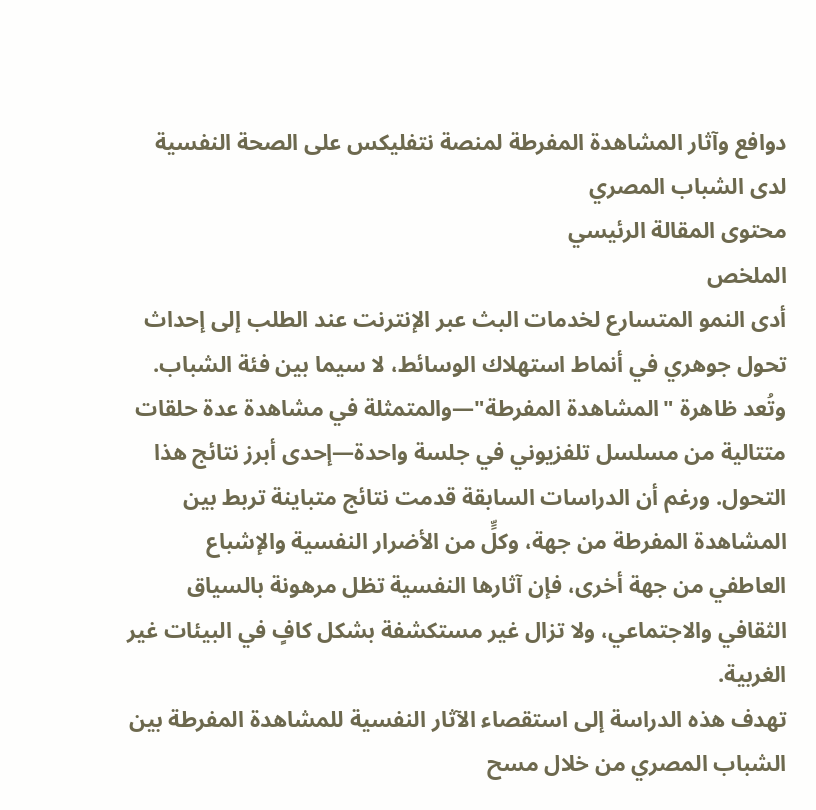دوافع وآثار المشاهدة المفرطة لمنصة نتفليكس على الصحة النفسية لدى الشباب المصري
محتوى المقالة الرئيسي
الملخص
أدى النمو المتسارع لخدمات البث عبر الإنترنت عند الطلب إلى إحداث تحول جوهري في أنماط استهلاك الوسائط، لا سيما بين فئة الشباب. وتُعد ظاهرة "المشاهدة المفرطة"—والمتمثلة في مشاهدة عدة حلقات متتالية من مسلسل تلفزيوني في جلسة واحدة—إحدى أبرز نتائج هذا التحول. ورغم أن الدراسات السابقة قدمت نتائج متباينة تربط بين المشاهدة المفرطة من جهة، وكلٍّ من الأضرار النفسية والإشباع العاطفي من جهة أخرى، فإن آثارها النفسية تظل مرهونة بالسياق الثقافي والاجتماعي، ولا تزال غير مستكشفة بشكل كافٍ في البيئات غير الغربية.
تهدف هذه الدراسة إلى استقصاء الآثار النفسية للمشاهدة المفرطة بين الشباب المصري من خلال مسح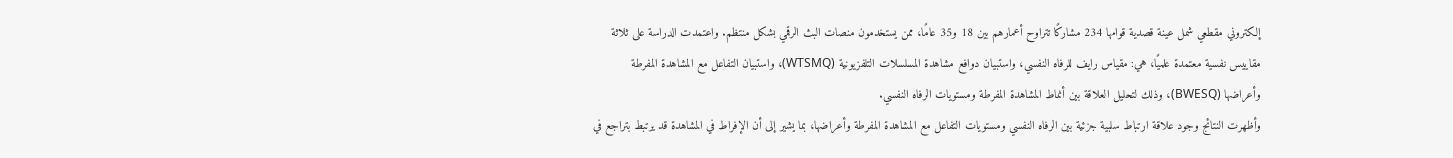إلكتروني مقطعي شمل عينة قصدية قوامها 234 مشاركًا تتراوح أعمارهم بين 18 و35 عامًا، ممن يستخدمون منصات البث الرقمي بشكل منتظم. واعتمدت الدراسة على ثلاثة مقاييس نفسية معتمدة علميًا، هي: مقياس رايف للرفاه النفسي، واستبيان دوافع مشاهدة المسلسلات التلفزيونية (WTSMQ)، واستبيان التفاعل مع المشاهدة المفرطة وأعراضها (BWESQ)، وذلك لتحليل العلاقة بين أنماط المشاهدة المفرطة ومستويات الرفاه النفسي.
وأظهرت النتائج وجود علاقة ارتباط سلبية جزئية بين الرفاه النفسي ومستويات التفاعل مع المشاهدة المفرطة وأعراضها، بما يشير إلى أن الإفراط في المشاهدة قد يرتبط بتراجع في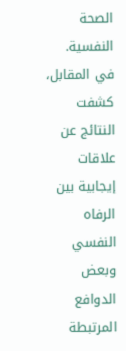الصحة النفسية. في المقابل، كشفت النتائج عن علاقات إيجابية بين الرفاه النفسي وبعض الدوافع المرتبطة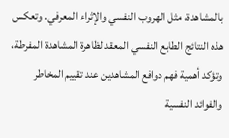بالمشاهدة، مثل الهروب النفسي والإثراء المعرفي. وتعكس هذه النتائج الطابع النفسي المعقد لظاهرة المشاهدة المفرطة، وتؤكد أهمية فهم دوافع المشاهدين عند تقييم المخاطر والفوائد النفسية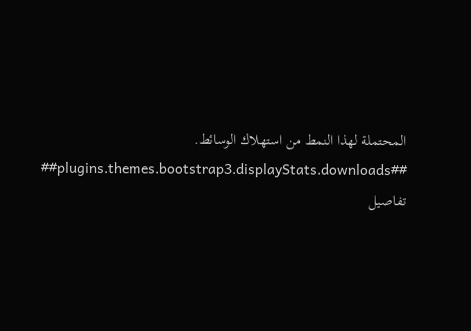المحتملة لهذا النمط من استهلاك الوسائط.
##plugins.themes.bootstrap3.displayStats.downloads##
تفاصيل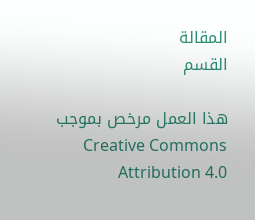المقالة
القسم

هذا العمل مرخص بموجب Creative Commons Attribution 4.0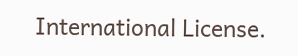International License.